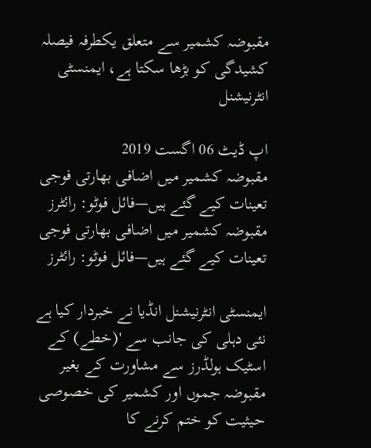مقبوضہ کشمیر سے متعلق یکطرفہ فیصلہ کشیدگی کو بڑھا سکتا ہے، ایمنسٹی انٹرنیشنل

اپ ڈیٹ 06 اگست 2019
مقبوضہ کشمیر میں اضافی بھارتی فوجی تعینات کیے گئے ہیں—فائل فوٹو: رائٹرز
مقبوضہ کشمیر میں اضافی بھارتی فوجی تعینات کیے گئے ہیں—فائل فوٹو: رائٹرز

ایمنسٹی انٹرنیشنل انڈیا نے خبردار کیا ہے نئی دہلی کی جانب سے '(خطے) کے اسٹیک ہولڈرز سے مشاورت کے بغیر مقبوضہ جموں اور کشمیر کی خصوصی حیثیت کو ختم کرنے کا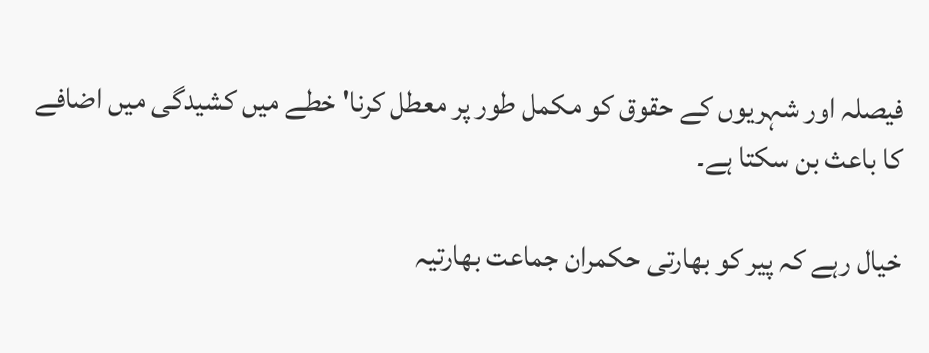فیصلہ اور شہریوں کے حقوق کو مکمل طور پر معطل کرنا' خطے میں کشیدگی میں اضافے کا باعث بن سکتا ہے۔

خیال رہے کہ پیر کو بھارتی حکمران جماعت بھارتیہ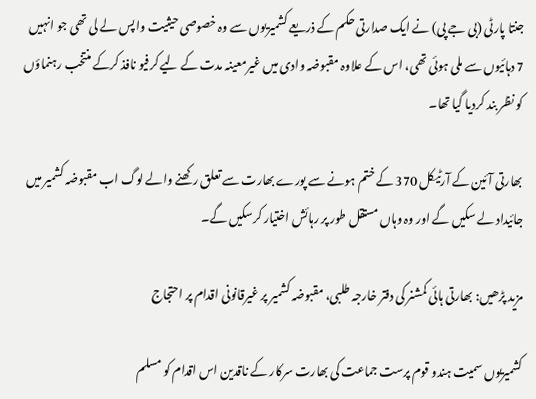جنتا پارٹی (بی جے پی) نے ایک صدارتی حکم کے ذریعے کشمیریوں سے وہ خصوصی حیثیت واپس لے لی تھی جو انہیں 7 دہائیوں سے ملی ہوئی تھی، اس کے علاوہ مقبوضہ وادی میں غیرمعینہ مدت کے لیے کرفیو نافذ کرکے منتخب رہنماؤں کو نظر بند کردیا گیا تھا۔

بھارتی آئین کے آرٹیکل 370 کے ختم ہونے سے پورے بھارت سے تعلق رکھنے والے لوگ اب مقبوضہ کشمیر میں جائیداد لے سکیں گے اور وہ وہاں مستقل طور پر رہائش اختیار کرسکیں گے۔

مزید پڑھیں: بھارتی ہائی کمشنر کی دفتر خارجہ طلبی، مقبوضہ کشمیر پر غیرقانونی اقدام پر احتجاج

کشمیریوں سمیت ہندو قوم پرست جماعت کی بھارت سرکار کے ناقدین اس اقدام کو مسلم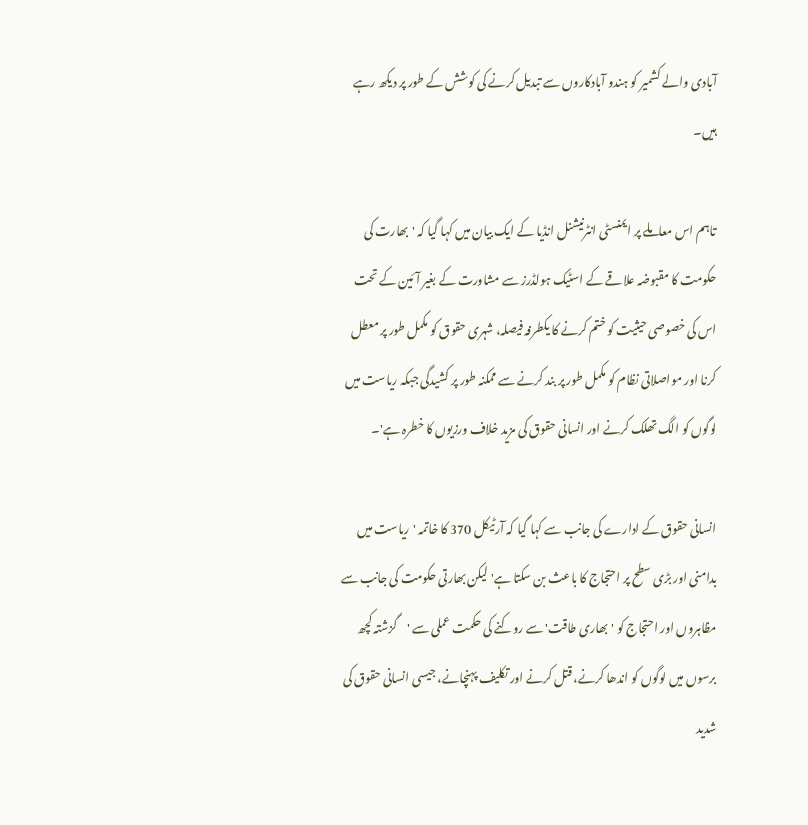آبادی والے کشمیر کو ہندو آبادکاروں سے تبدیل کرنے کی کوشش کے طور پر دیکھ رہے ہیں۔

تاہم اس معاملے پر ایمنسٹی انٹرنیشنل انڈیا کے ایک بیان میں کہا گیا کہ 'بھارت کی حکومت کا مقبوضہ علاقے کے اسٹیک ہولڈرز سے مشاورت کے بغیر آئین کے تحت اس کی خصوصی حیثیت کو ختم کرنے کا یکطرفہ فیصلہ، شہری حقوق کو مکمل طور پر معطل کرنا اور مواصلاتی نظام کو مکمل طور پر بند کرنے سے ممکنہ طور پر کشیدگی جبکہ ریاست میں لوگوں کو الگ تھلک کرنے اور انسانی حقوق کی مزید خلاف ورزیوں کا خطرہ ہے'۔

انسانی حقوق کے ادارے کی جانب سے کہا گیا کہ آرٹیکل 370 کا خاتمہ 'ریاست میں بدامنی اور بڑی سطح پر احتجاج کا باعث بن سکتا ہے' لیکن بھارتی حکومت کی جانب سے مظاہروں اور احتجاج کو 'بھاری طاقت' سے روکنے کی حکمت عملی سے 'گزشتہ کچھ برسوں میں لوگوں کو اندھا کرنے، قتل کرنے اور تکلیف پہنچانے، جیسی انسانی حقوق کی شدید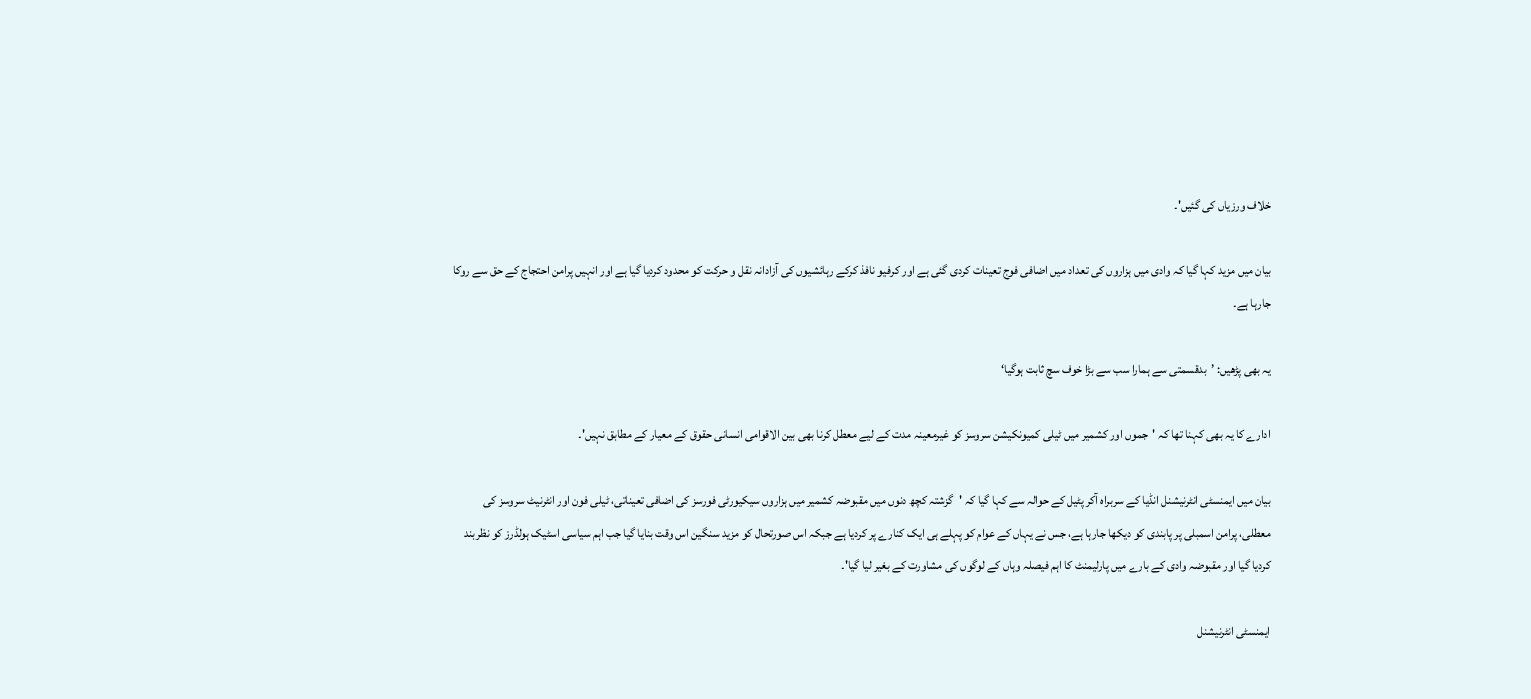خلاف ورزیاں کی گئیں'۔

بیان میں مزید کہا گیا کہ وادی میں ہزاروں کی تعداد میں اضافی فوج تعینات کردی گئی ہے اور کرفیو نافذ کرکے رہائشیوں کی آزادانہ نقل و حرکت کو محدود کردیا گیا ہے اور انہیں پرامن احتجاج کے حق سے روکا جارہا ہے۔

یہ بھی پڑھیں: ’بدقسمتی سے ہمارا سب سے بڑا خوف سچ ثابت ہوگیا‘

ادارے کا یہ بھی کہنا تھا کہ 'جموں اور کشمیر میں ٹیلی کمیونکیشن سروسز کو غیرمعینہ مدت کے لیے معطل کرنا بھی بین الاقوامی انسانی حقوق کے معیار کے مطابق نہیں'۔

بیان میں ایمنسٹی انٹرنیشنل انڈیا کے سربراہ آکر پٹیل کے حوالہ سے کہا گیا کہ 'گزشتہ کچھ دنوں میں مقبوضہ کشمیر میں ہزاروں سیکیورٹی فورسز کی اضافی تعیناتی، ٹیلی فون اور انٹرنیٹ سروسز کی معطلی، پرامن اسمبلی پر پابندی کو دیکھا جارہا ہے، جس نے یہاں کے عوام کو پہلے ہی ایک کنارے پر کردیا ہے جبکہ اس صورتحال کو مزید سنگین اس وقت بنایا گیا جب اہم سیاسی اسٹیک ہولڈرز کو نظربند کردیا گیا اور مقبوضہ وادی کے بارے میں پارلیمنٹ کا اہم فیصلہ وہاں کے لوگوں کی مشاورت کے بغیر لیا گیا'۔

ایمنسٹی انٹرنیشنل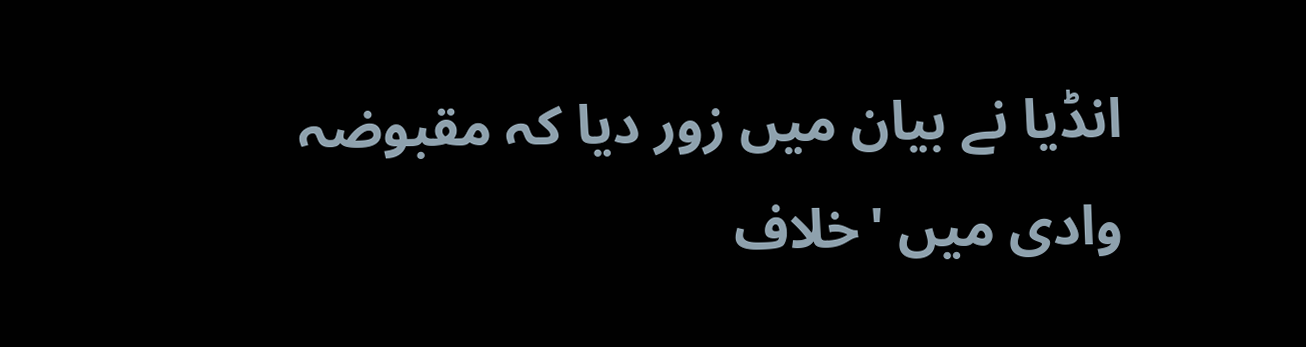انڈیا نے بیان میں زور دیا کہ مقبوضہ وادی میں 'خلاف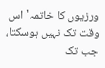ورزیوں کا خاتمہ' اس وقت تک نہیں ہوسکتا، جب تک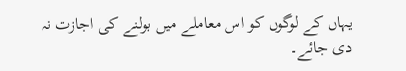یہاں کے لوگوں کو اس معاملے میں بولنے کی اجازت نہ دی جائے۔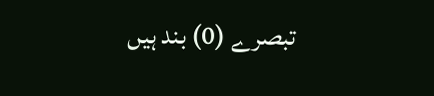تبصرے (0) بند ہیں